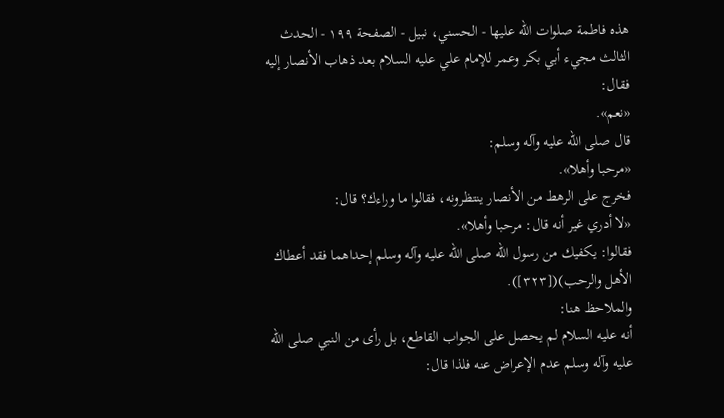هذه فاطمة صلوات الله عليها - الحسني، نبيل - الصفحة ١٩٩ - الحدث الثالث مجيء أبي بكر وعمر للإمام علي عليه السلام بعد ذهاب الأنصار إليه
فقال:
«نعم».
قال صلى الله عليه وآله وسلم:
«مرحبا وأهلا».
فخرج على الرهط من الأنصار ينتظرونه، فقالوا ما وراءك؟ قال:
«لا أدري غير أنه قال: مرحبا وأهلا».
فقالوا: يكفيك من رسول الله صلى الله عليه وآله وسلم إحداهما فقد أعطاك الأهل والرحب)([٣٢٣]).
والملاحظ هنا:
أنه عليه السلام لم يحصل على الجواب القاطع، بل رأى من النبي صلى الله عليه وآله وسلم عدم الإعراض عنه فلذا قال: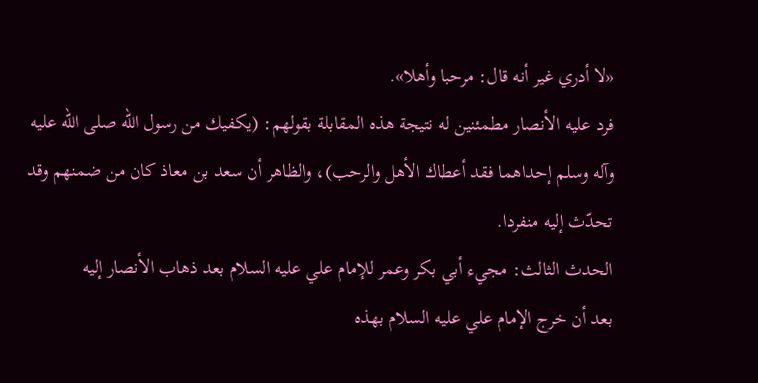«لا أدري غير أنه قال: مرحبا وأهلا».
فرد عليه الأنصار مطمئنين له نتيجة هذه المقابلة بقولهم: (يكفيك من رسول الله صلى الله عليه وآله وسلم إحداهما فقد أعطاك الأهل والرحب)، والظاهر أن سعد بن معاذ كان من ضمنهم وقد تحدّث إليه منفردا.
الحدث الثالث: مجيء أبي بكر وعمر للإمام علي عليه السلام بعد ذهاب الأنصار إليه
بعد أن خرج الإمام علي عليه السلام بهذه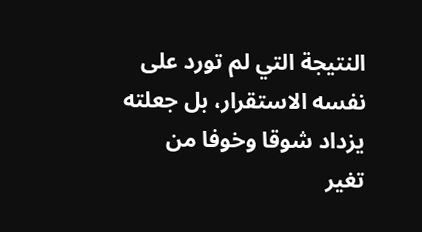النتيجة التي لم تورد على نفسه الاستقرار، بل جعلته يزداد شوقا وخوفا من تغير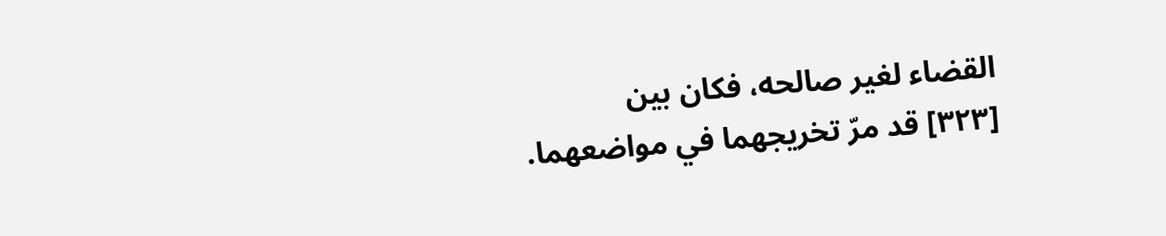القضاء لغير صالحه، فكان بين
[٣٢٣] قد مرّ تخريجهما في مواضعهما.